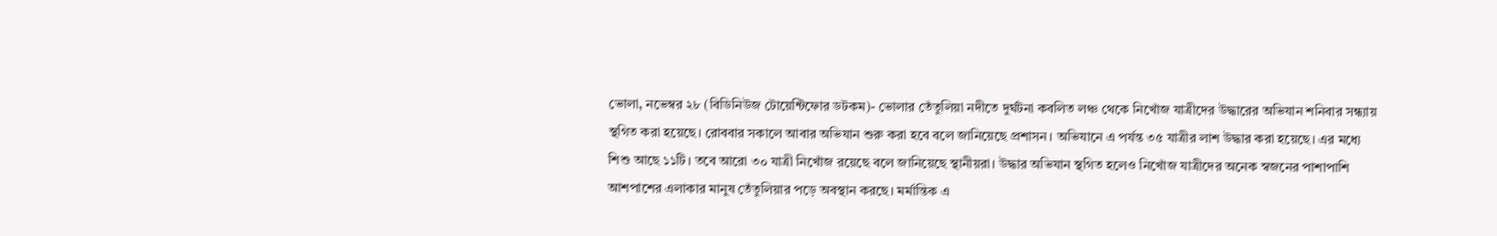ভোলা, নভেম্বর ২৮ (বিডিনিউজ টোয়েন্টিফোর ডটকম)- ভোলার তেঁতুলিয়া নদীতে দুর্ঘটনা কবলিত লঞ্চ থেকে নিখোঁজ যাত্রীদের উদ্ধারের অভিযান শনিবার সন্ধ্যায় স্থগিত করা হয়েছে। রোববার সকালে আবার অভিযান শুরু করা হবে বলে জানিয়েছে প্রশাসন। অভিযানে এ পর্যন্ত ৩৫ যাত্রীর লাশ উদ্ধার করা হয়েছে। এর মধ্যে শিশু আছে ১১টি। তবে আরো ৩০ যাত্রী নিখোঁজ রয়েছে বলে জানিয়েছে স্থানীয়রা। উদ্ধার অভিযান স্থগিত হলেও নিখোঁজ যাত্রীদের অনেক স্বজনের পাশাপাশি আশপাশের এলাকার মানুষ তেঁতুলিয়ার পড়ে অবস্থান করছে। মর্মান্তিক এ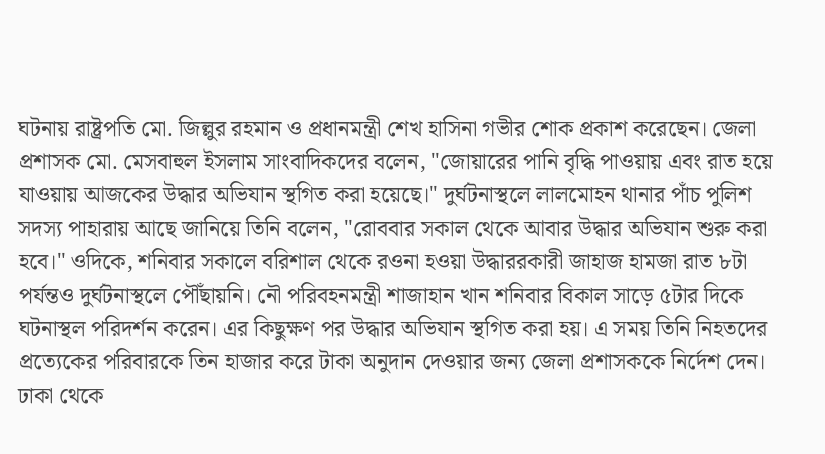ঘটনায় রাষ্ট্রপতি মো. জিল্লুর রহমান ও প্রধানমন্ত্রী শেখ হাসিনা গভীর শোক প্রকাশ করেছেন। জেলা প্রশাসক মো. মেসবাহুল ইসলাম সাংবাদিকদের বলেন, "জোয়ারের পানি বৃদ্ধি পাওয়ায় এবং রাত হয়ে যাওয়ায় আজকের উদ্ধার অভিযান স্থগিত করা হয়েছে।" দুর্ঘটনাস্থলে লালমোহন থানার পাঁচ পুলিশ সদস্য পাহারায় আছে জানিয়ে তিনি বলেন, "রোববার সকাল থেকে আবার উদ্ধার অভিযান শুরু করা হবে।" ওদিকে, শনিবার সকালে বরিশাল থেকে রওনা হওয়া উদ্ধাররকারী জাহাজ হামজা রাত ৮টা পর্যন্তও দুর্ঘটনাস্থলে পৌঁছায়নি। নৌ পরিবহনমন্ত্রী শাজাহান খান শনিবার বিকাল সাড়ে ৫টার দিকে ঘটনাস্থল পরিদর্শন করেন। এর কিছুক্ষণ পর উদ্ধার অভিযান স্থগিত করা হয়। এ সময় তিনি নিহতদের প্রত্যেকের পরিবারকে তিন হাজার করে টাকা অনুদান দেওয়ার জন্য জেলা প্রশাসককে নির্দেশ দেন। ঢাকা থেকে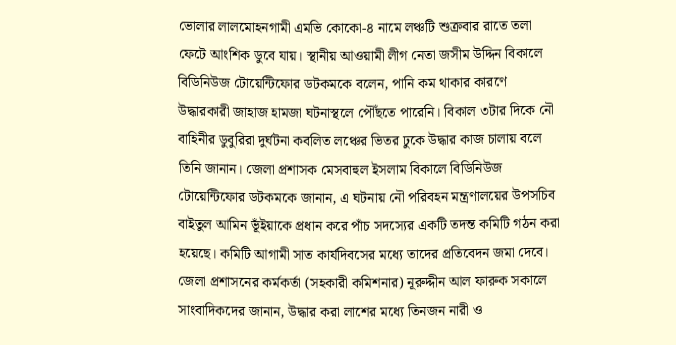ভোলার লালমোহনগামী এমভি কোকো-৪ নামে লঞ্চটি শুক্রবার রাতে তলা ফেটে আংশিক ডুবে যায়। স্থানীয় আওয়ামী লীগ নেতা জসীম উদ্দিন বিকালে বিডিনিউজ টোয়েন্টিফোর ডটকমকে বলেন, পানি কম থাকার কারণে উদ্ধারকারী জাহাজ হামজা ঘটনাস্থলে পৌঁছতে পারেনি। বিকাল ৩টার দিকে নৌ বাহিনীর ডুবুরিরা দুর্ঘটনা কবলিত লঞ্চের ভিতর ঢুকে উদ্ধার কাজ চালায় বলে তিনি জানান। জেলা প্রশাসক মেসবাহুল ইসলাম বিকালে বিডিনিউজ টোয়েন্টিফোর ডটকমকে জানান, এ ঘটনায় নৌ পরিবহন মন্ত্রণালয়ের উপসচিব বাইতুল আমিন ভূঁইয়াকে প্রধান করে পাঁচ সদস্যের একটি তদন্ত কমিটি গঠন করা হয়েছে। কমিটি আগামী সাত কার্যদিবসের মধ্যে তাদের প্রতিবেদন জমা দেবে। জেলা প্রশাসনের কর্মকর্তা (সহকারী কমিশনার) নূরুদ্দীন আল ফারুক সকালে সাংবাদিকদের জানান, উদ্ধার করা লাশের মধ্যে তিনজন নারী ও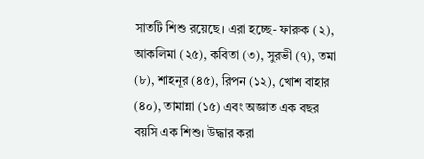সাতটি শিশু রয়েছে। এরা হচ্ছে- ফারুক (২), আকলিমা (২৫), কবিতা (৩), সুরভী (৭), তমা (৮), শাহনূর (৪৫), রিপন (১২), খোশ বাহার (৪০), তামান্না (১৫) এবং অজ্ঞাত এক বছর বয়সি এক শিশু। উদ্ধার করা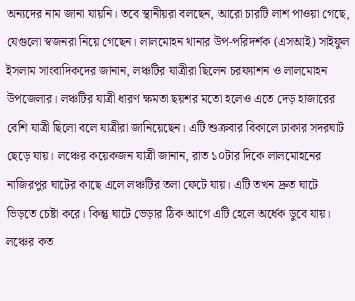অন্যদের নাম জানা যায়নি। তবে স্থানীয়রা বলছেন, আরো চারটি লাশ পাওয়া গেছে, যেগুলো স্বজনরা নিয়ে গেছেন। লালমোহন থানার উপ-পরিদর্শক (এসআই) সাইফুল ইসলাম সাংবাদিকদের জানান, লঞ্চটির যাত্রীরা ছিলেন চরফ্যাশন ও লালমোহন উপজেলার। লঞ্চটির যাত্রী ধারণ ক্ষমতা ছয়শর মতো হলেও এতে দেড় হাজারের বেশি যাত্রী ছিলো বলে যাত্রীরা জানিয়েছেন। এটি শুক্রবার বিকালে ঢাকার সদরঘাট ছেড়ে যায়। লঞ্চের কয়েকজন যাত্রী জানান, রাত ১০টার দিকে লালমোহনের নাজিরপুর ঘাটের কাছে এলে লঞ্চটির তলা ফেটে যায়। এটি তখন দ্রুত ঘাটে ভিড়তে চেষ্টা করে। কিন্তু ঘাটে ভেড়ার ঠিক আগে এটি হেলে অর্ধেক ডুবে যায়। লঞ্চের কত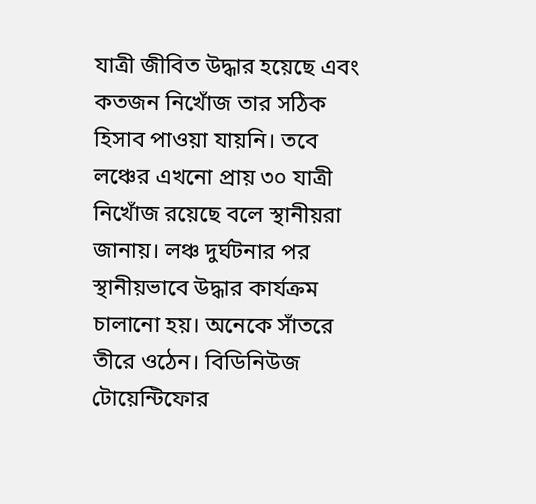যাত্রী জীবিত উদ্ধার হয়েছে এবং কতজন নিখোঁজ তার সঠিক হিসাব পাওয়া যায়নি। তবে লঞ্চের এখনো প্রায় ৩০ যাত্রী নিখোঁজ রয়েছে বলে স্থানীয়রা জানায়। লঞ্চ দুর্ঘটনার পর স্থানীয়ভাবে উদ্ধার কার্যক্রম চালানো হয়। অনেকে সাঁতরে তীরে ওঠেন। বিডিনিউজ টোয়েন্টিফোর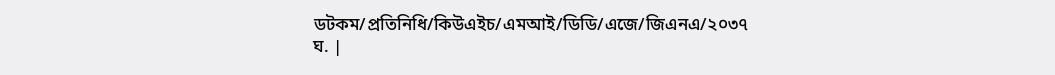ডটকম/প্রতিনিধি/কিউএইচ/এমআই/ডিডি/এজে/জিএনএ/২০৩৭ ঘ. |